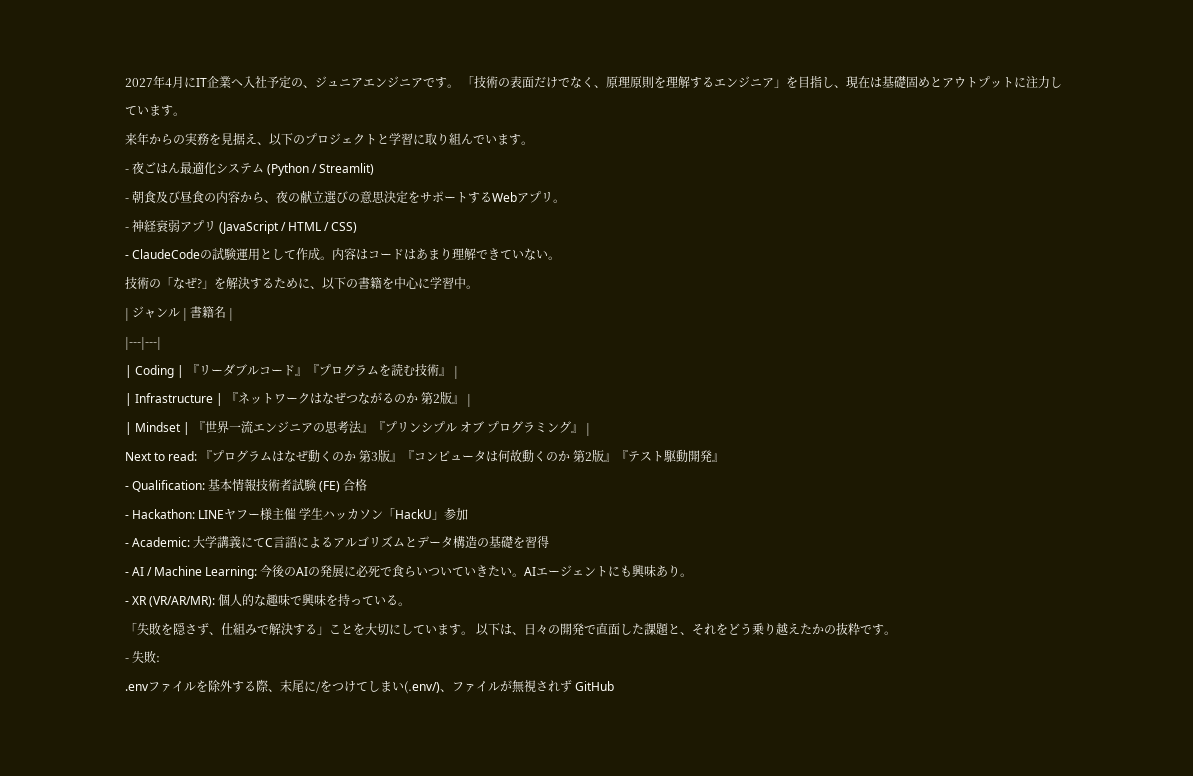2027年4月にIT企業へ入社予定の、ジュニアエンジニアです。 「技術の表面だけでなく、原理原則を理解するエンジニア」を目指し、現在は基礎固めとアウトプットに注力しています。
来年からの実務を見据え、以下のプロジェクトと学習に取り組んでいます。
- 夜ごはん最適化システム (Python / Streamlit)
- 朝食及び昼食の内容から、夜の献立選びの意思決定をサポートするWebアプリ。
- 神経衰弱アプリ (JavaScript / HTML / CSS)
- ClaudeCodeの試験運用として作成。内容はコードはあまり理解できていない。
技術の「なぜ?」を解決するために、以下の書籍を中心に学習中。
| ジャンル | 書籍名 |
|---|---|
| Coding | 『リーダブルコード』『プログラムを読む技術』 |
| Infrastructure | 『ネットワークはなぜつながるのか 第2版』 |
| Mindset | 『世界一流エンジニアの思考法』『プリンシプル オブ プログラミング』 |
Next to read: 『プログラムはなぜ動くのか 第3版』『コンピュータは何故動くのか 第2版』『テスト駆動開発』
- Qualification: 基本情報技術者試験 (FE) 合格
- Hackathon: LINEヤフー様主催 学生ハッカソン「HackU」参加
- Academic: 大学講義にてC言語によるアルゴリズムとデータ構造の基礎を習得
- AI / Machine Learning: 今後のAIの発展に必死で食らいついていきたい。AIエージェントにも興味あり。
- XR (VR/AR/MR): 個人的な趣味で興味を持っている。
「失敗を隠さず、仕組みで解決する」ことを大切にしています。 以下は、日々の開発で直面した課題と、それをどう乗り越えたかの抜粋です。
- 失敗:
.envファイルを除外する際、末尾に/をつけてしまい(.env/)、ファイルが無視されず GitHub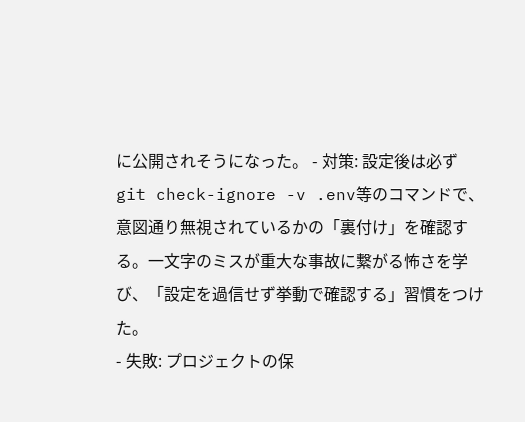に公開されそうになった。 - 対策: 設定後は必ず
git check-ignore -v .env等のコマンドで、意図通り無視されているかの「裏付け」を確認する。一文字のミスが重大な事故に繋がる怖さを学び、「設定を過信せず挙動で確認する」習慣をつけた。
- 失敗: プロジェクトの保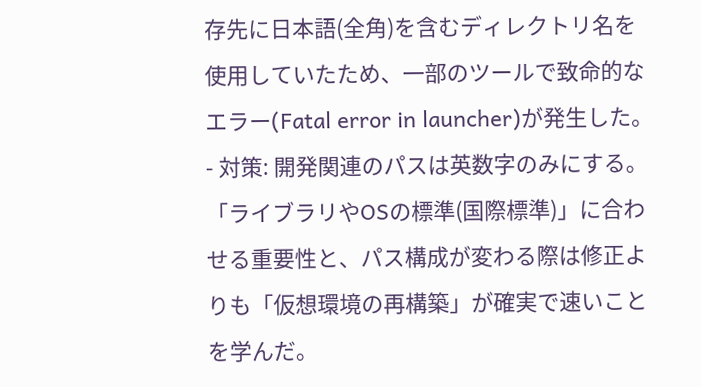存先に日本語(全角)を含むディレクトリ名を使用していたため、一部のツールで致命的なエラー(Fatal error in launcher)が発生した。
- 対策: 開発関連のパスは英数字のみにする。「ライブラリやOSの標準(国際標準)」に合わせる重要性と、パス構成が変わる際は修正よりも「仮想環境の再構築」が確実で速いことを学んだ。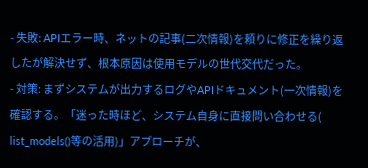- 失敗: APIエラー時、ネットの記事(二次情報)を頼りに修正を繰り返したが解決せず、根本原因は使用モデルの世代交代だった。
- 対策: まずシステムが出力するログやAPIドキュメント(一次情報)を確認する。「迷った時ほど、システム自身に直接問い合わせる(
list_models()等の活用)」アプローチが、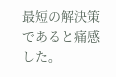最短の解決策であると痛感した。